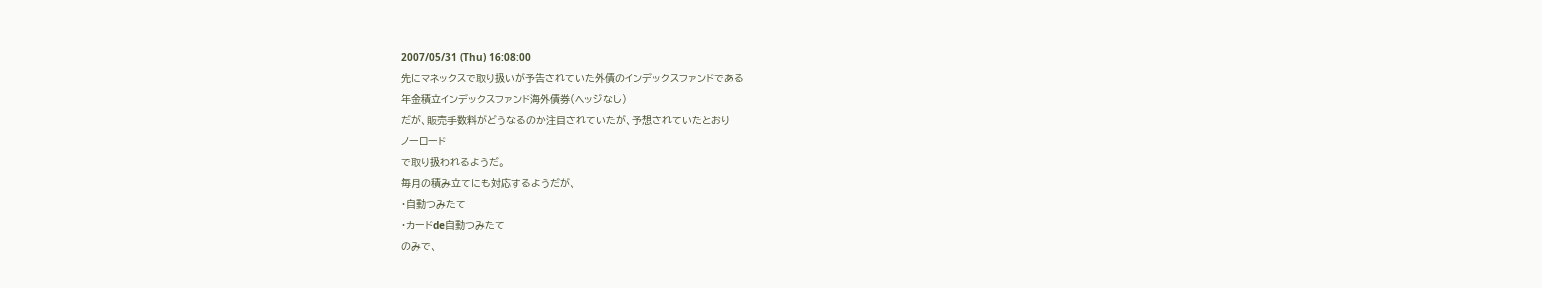2007/05/31 (Thu) 16:08:00
先にマネックスで取り扱いが予告されていた外債のインデックスファンドである
年金積立インデックスファンド海外債券(ヘッジなし)
だが、販売手数料がどうなるのか注目されていたが、予想されていたとおり
ノーロード
で取り扱われるようだ。
毎月の積み立てにも対応するようだが、
・自動つみたて
・カードde自動つみたて
のみで、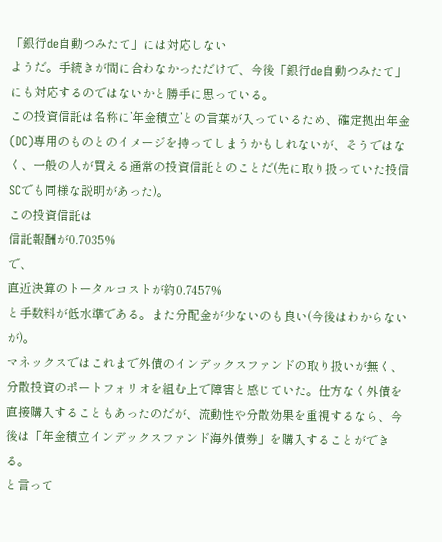「銀行de自動つみたて」には対応しない
ようだ。手続きが間に合わなかっただけで、今後「銀行de自動つみたて」にも対応するのではないかと勝手に思っている。
この投資信託は名称に’年金積立’との言葉が入っているため、確定拠出年金(DC)専用のものとのイメージを持ってしまうかもしれないが、そうではなく、一般の人が買える通常の投資信託とのことだ(先に取り扱っていた投信SCでも同様な説明があった)。
この投資信託は
信託報酬が0.7035%
で、
直近決算のトータルコストが約0.7457%
と手数料が低水準である。また分配金が少ないのも良い(今後はわからないが)。
マネックスではこれまで外債のインデックスファンドの取り扱いが無く、分散投資のポートフォリオを組む上で障害と感じていた。仕方なく外債を直接購入することもあったのだが、流動性や分散効果を重視するなら、今後は「年金積立インデックスファンド海外債券」を購入することができる。
と言って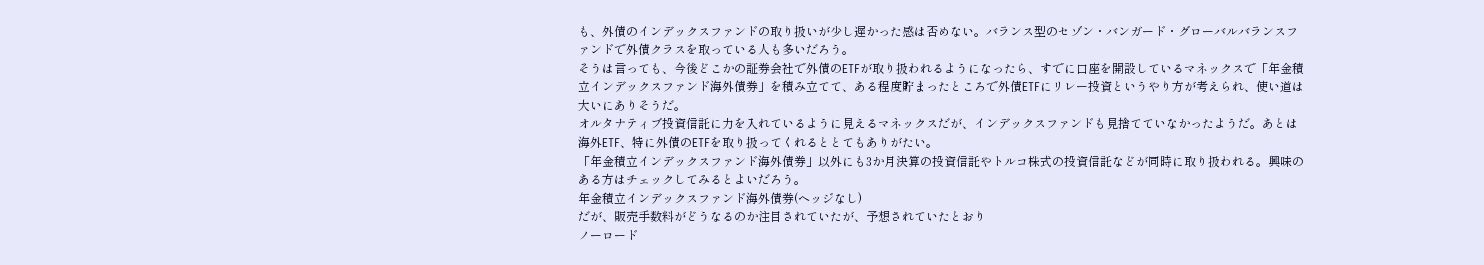も、外債のインデックスファンドの取り扱いが少し遅かった感は否めない。バランス型のセゾン・バンガード・グローバルバランスファンドで外債クラスを取っている人も多いだろう。
そうは言っても、今後どこかの証券会社で外債のETFが取り扱われるようになったら、すでに口座を開設しているマネックスで「年金積立インデックスファンド海外債券」を積み立てて、ある程度貯まったところで外債ETFにリレー投資というやり方が考えられ、使い道は大いにありそうだ。
オルタナティブ投資信託に力を入れているように見えるマネックスだが、インデックスファンドも見捨てていなかったようだ。あとは海外ETF、特に外債のETFを取り扱ってくれるととてもありがたい。
「年金積立インデックスファンド海外債券」以外にも3か月決算の投資信託やトルコ株式の投資信託などが同時に取り扱われる。興味のある方はチェックしてみるとよいだろう。
年金積立インデックスファンド海外債券(ヘッジなし)
だが、販売手数料がどうなるのか注目されていたが、予想されていたとおり
ノーロード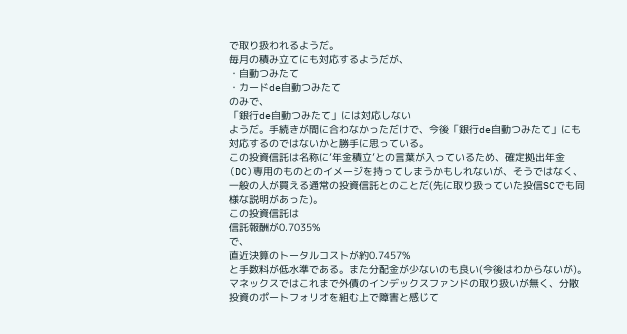で取り扱われるようだ。
毎月の積み立てにも対応するようだが、
・自動つみたて
・カードde自動つみたて
のみで、
「銀行de自動つみたて」には対応しない
ようだ。手続きが間に合わなかっただけで、今後「銀行de自動つみたて」にも対応するのではないかと勝手に思っている。
この投資信託は名称に’年金積立’との言葉が入っているため、確定拠出年金(DC)専用のものとのイメージを持ってしまうかもしれないが、そうではなく、一般の人が買える通常の投資信託とのことだ(先に取り扱っていた投信SCでも同様な説明があった)。
この投資信託は
信託報酬が0.7035%
で、
直近決算のトータルコストが約0.7457%
と手数料が低水準である。また分配金が少ないのも良い(今後はわからないが)。
マネックスではこれまで外債のインデックスファンドの取り扱いが無く、分散投資のポートフォリオを組む上で障害と感じて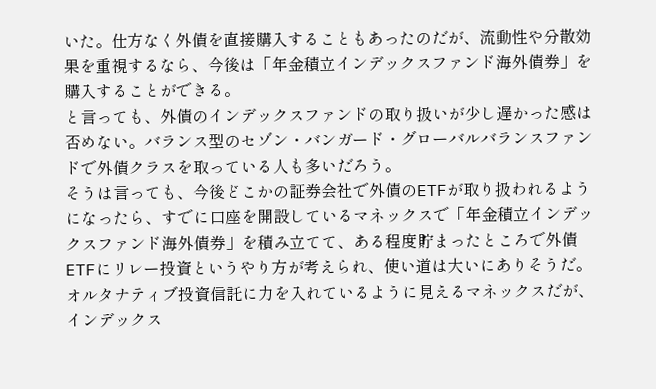いた。仕方なく外債を直接購入することもあったのだが、流動性や分散効果を重視するなら、今後は「年金積立インデックスファンド海外債券」を購入することができる。
と言っても、外債のインデックスファンドの取り扱いが少し遅かった感は否めない。バランス型のセゾン・バンガード・グローバルバランスファンドで外債クラスを取っている人も多いだろう。
そうは言っても、今後どこかの証券会社で外債のETFが取り扱われるようになったら、すでに口座を開設しているマネックスで「年金積立インデックスファンド海外債券」を積み立てて、ある程度貯まったところで外債ETFにリレー投資というやり方が考えられ、使い道は大いにありそうだ。
オルタナティブ投資信託に力を入れているように見えるマネックスだが、インデックス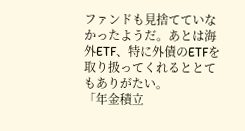ファンドも見捨てていなかったようだ。あとは海外ETF、特に外債のETFを取り扱ってくれるととてもありがたい。
「年金積立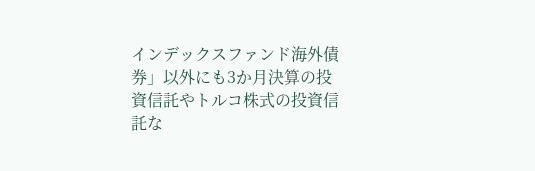インデックスファンド海外債券」以外にも3か月決算の投資信託やトルコ株式の投資信託な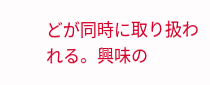どが同時に取り扱われる。興味の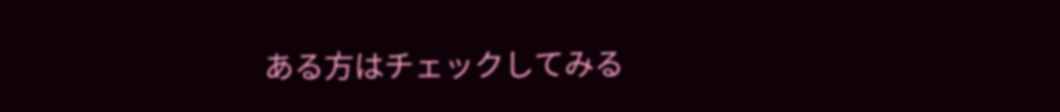ある方はチェックしてみる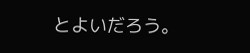とよいだろう。